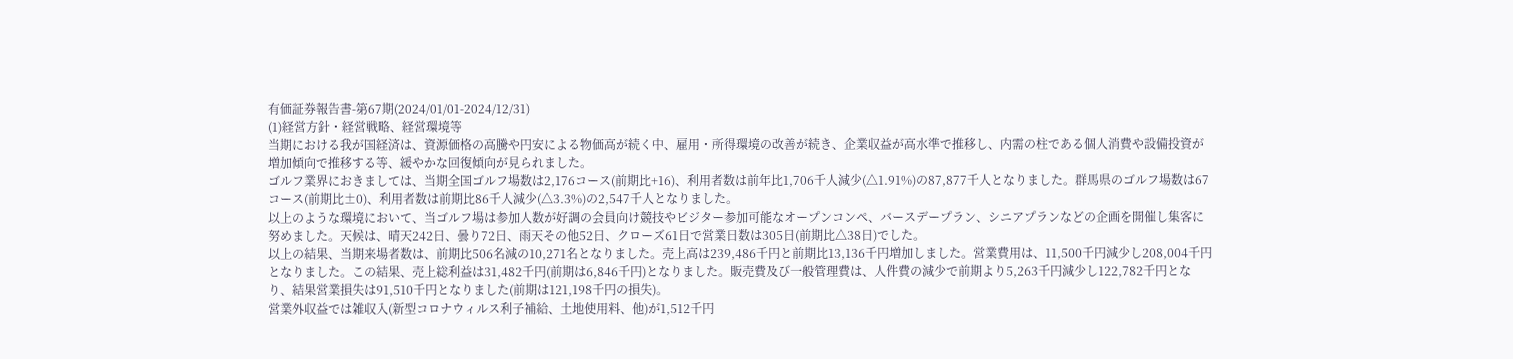有価証券報告書-第67期(2024/01/01-2024/12/31)
(1)経営方針・経営戦略、経営環境等
当期における我が国経済は、資源価格の高騰や円安による物価高が続く中、雇用・所得環境の改善が続き、企業収益が高水準で推移し、内需の柱である個人消費や設備投資が増加傾向で推移する等、緩やかな回復傾向が見られました。
ゴルフ業界におきましては、当期全国ゴルフ場数は2,176コース(前期比+16)、利用者数は前年比1,706千人減少(△1.91%)の87,877千人となりました。群馬県のゴルフ場数は67コース(前期比±0)、利用者数は前期比86千人減少(△3.3%)の2,547千人となりました。
以上のような環境において、当ゴルフ場は参加人数が好調の会員向け競技やビジター参加可能なオープンコンペ、バースデープラン、シニアプランなどの企画を開催し集客に努めました。天候は、晴天242日、曇り72日、雨天その他52日、クローズ61日で営業日数は305日(前期比△38日)でした。
以上の結果、当期来場者数は、前期比506名減の10,271名となりました。売上高は239,486千円と前期比13,136千円増加しました。営業費用は、11,500千円減少し208,004千円となりました。この結果、売上総利益は31,482千円(前期は6,846千円)となりました。販売費及び一般管理費は、人件費の減少で前期より5,263千円減少し122,782千円となり、結果営業損失は91,510千円となりました(前期は121,198千円の損失)。
営業外収益では雑収入(新型コロナウィルス利子補給、土地使用料、他)が1,512千円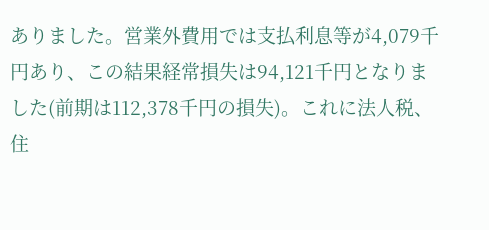ありました。営業外費用では支払利息等が4,079千円あり、この結果経常損失は94,121千円となりました(前期は112,378千円の損失)。これに法人税、住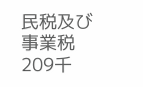民税及び事業税209千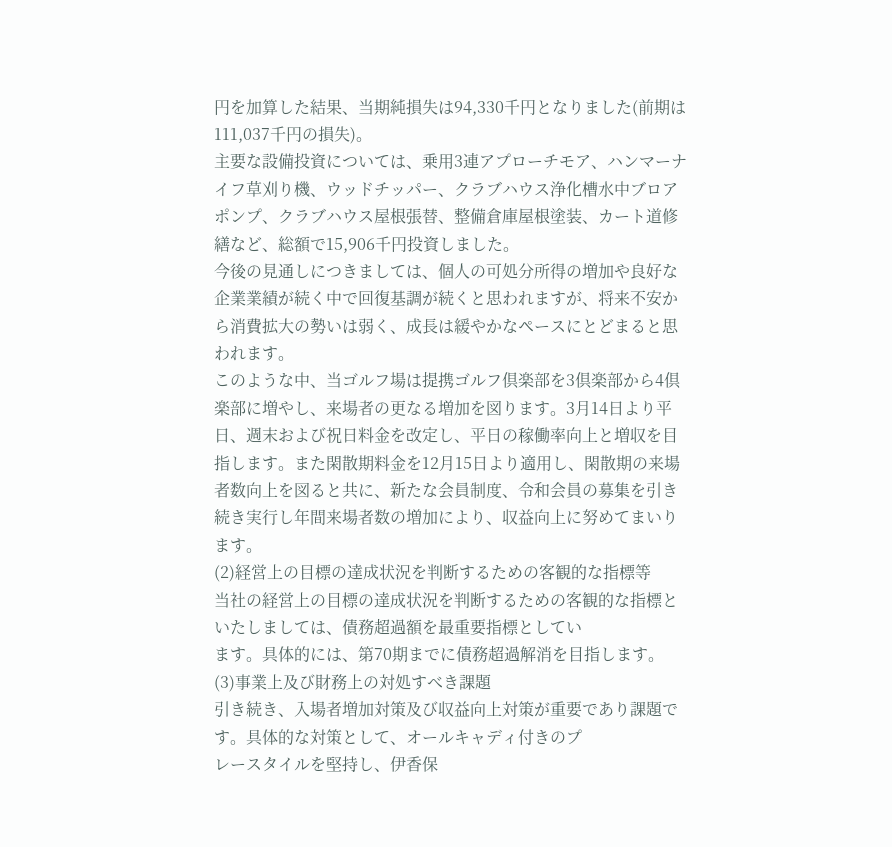円を加算した結果、当期純損失は94,330千円となりました(前期は111,037千円の損失)。
主要な設備投資については、乗用3連アプローチモア、ハンマーナイフ草刈り機、ウッドチッパー、クラブハウス浄化槽水中ブロアポンプ、クラブハウス屋根張替、整備倉庫屋根塗装、カート道修繕など、総額で15,906千円投資しました。
今後の見通しにつきましては、個人の可処分所得の増加や良好な企業業績が続く中で回復基調が続くと思われますが、将来不安から消費拡大の勢いは弱く、成長は緩やかなペースにとどまると思われます。
このような中、当ゴルフ場は提携ゴルフ倶楽部を3倶楽部から4倶楽部に増やし、来場者の更なる増加を図ります。3月14日より平日、週末および祝日料金を改定し、平日の稼働率向上と増収を目指します。また閑散期料金を12月15日より適用し、閑散期の来場者数向上を図ると共に、新たな会員制度、令和会員の募集を引き続き実行し年間来場者数の増加により、収益向上に努めてまいります。
(2)経営上の目標の達成状況を判断するための客観的な指標等
当社の経営上の目標の達成状況を判断するための客観的な指標といたしましては、債務超過額を最重要指標としてい
ます。具体的には、第70期までに債務超過解消を目指します。
(3)事業上及び財務上の対処すべき課題
引き続き、入場者増加対策及び収益向上対策が重要であり課題です。具体的な対策として、オールキャディ付きのプ
レースタイルを堅持し、伊香保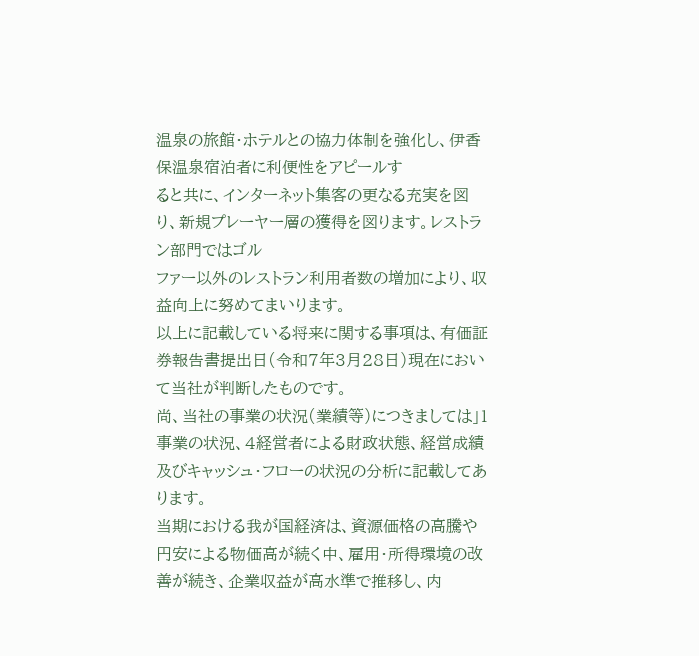温泉の旅館・ホテルとの協力体制を強化し、伊香保温泉宿泊者に利便性をアピールす
ると共に、インターネット集客の更なる充実を図り、新規プレーヤー層の獲得を図ります。レストラン部門ではゴル
ファー以外のレストラン利用者数の増加により、収益向上に努めてまいります。
以上に記載している将来に関する事項は、有価証券報告書提出日(令和7年3月28日)現在において当社が判断したものです。
尚、当社の事業の状況(業績等)につきましては」1事業の状況、4経営者による財政状態、経営成績及びキャッシュ・フローの状況の分析に記載してあります。
当期における我が国経済は、資源価格の高騰や円安による物価高が続く中、雇用・所得環境の改善が続き、企業収益が高水準で推移し、内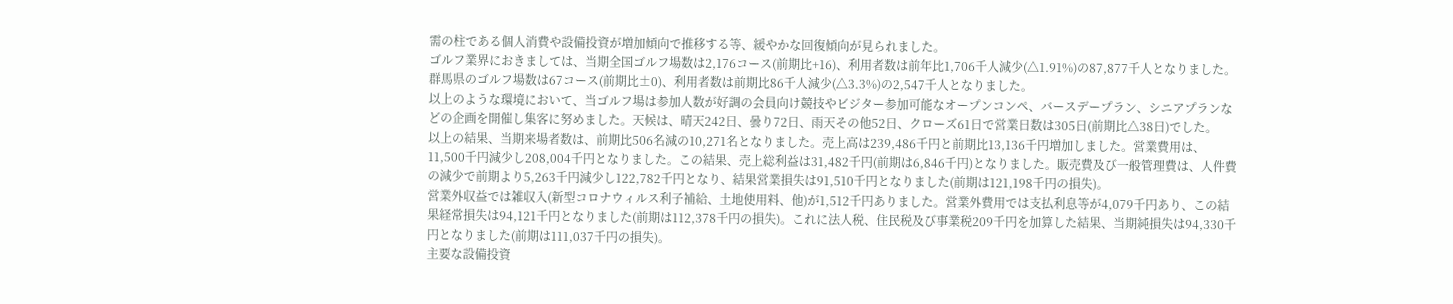需の柱である個人消費や設備投資が増加傾向で推移する等、緩やかな回復傾向が見られました。
ゴルフ業界におきましては、当期全国ゴルフ場数は2,176コース(前期比+16)、利用者数は前年比1,706千人減少(△1.91%)の87,877千人となりました。群馬県のゴルフ場数は67コース(前期比±0)、利用者数は前期比86千人減少(△3.3%)の2,547千人となりました。
以上のような環境において、当ゴルフ場は参加人数が好調の会員向け競技やビジター参加可能なオープンコンペ、バースデープラン、シニアプランなどの企画を開催し集客に努めました。天候は、晴天242日、曇り72日、雨天その他52日、クローズ61日で営業日数は305日(前期比△38日)でした。
以上の結果、当期来場者数は、前期比506名減の10,271名となりました。売上高は239,486千円と前期比13,136千円増加しました。営業費用は、11,500千円減少し208,004千円となりました。この結果、売上総利益は31,482千円(前期は6,846千円)となりました。販売費及び一般管理費は、人件費の減少で前期より5,263千円減少し122,782千円となり、結果営業損失は91,510千円となりました(前期は121,198千円の損失)。
営業外収益では雑収入(新型コロナウィルス利子補給、土地使用料、他)が1,512千円ありました。営業外費用では支払利息等が4,079千円あり、この結果経常損失は94,121千円となりました(前期は112,378千円の損失)。これに法人税、住民税及び事業税209千円を加算した結果、当期純損失は94,330千円となりました(前期は111,037千円の損失)。
主要な設備投資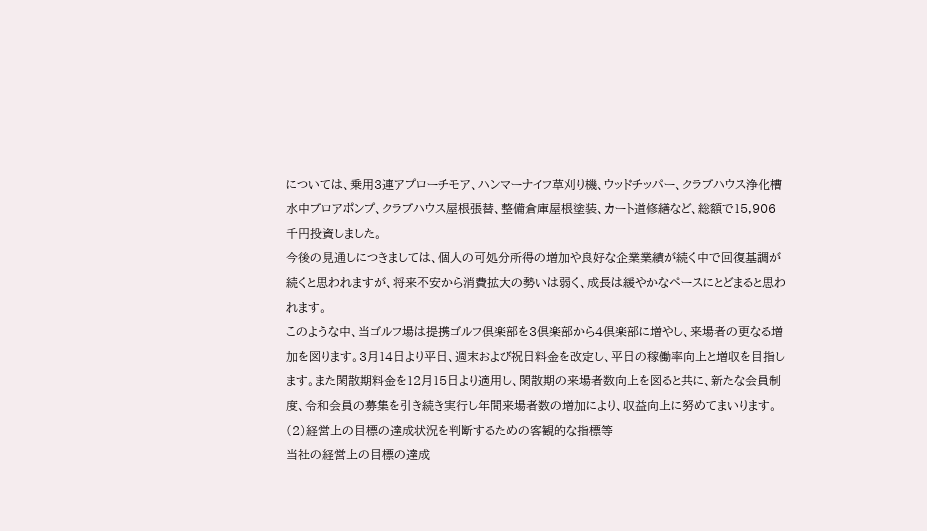については、乗用3連アプローチモア、ハンマーナイフ草刈り機、ウッドチッパー、クラブハウス浄化槽水中ブロアポンプ、クラブハウス屋根張替、整備倉庫屋根塗装、カート道修繕など、総額で15,906千円投資しました。
今後の見通しにつきましては、個人の可処分所得の増加や良好な企業業績が続く中で回復基調が続くと思われますが、将来不安から消費拡大の勢いは弱く、成長は緩やかなペースにとどまると思われます。
このような中、当ゴルフ場は提携ゴルフ倶楽部を3倶楽部から4倶楽部に増やし、来場者の更なる増加を図ります。3月14日より平日、週末および祝日料金を改定し、平日の稼働率向上と増収を目指します。また閑散期料金を12月15日より適用し、閑散期の来場者数向上を図ると共に、新たな会員制度、令和会員の募集を引き続き実行し年間来場者数の増加により、収益向上に努めてまいります。
(2)経営上の目標の達成状況を判断するための客観的な指標等
当社の経営上の目標の達成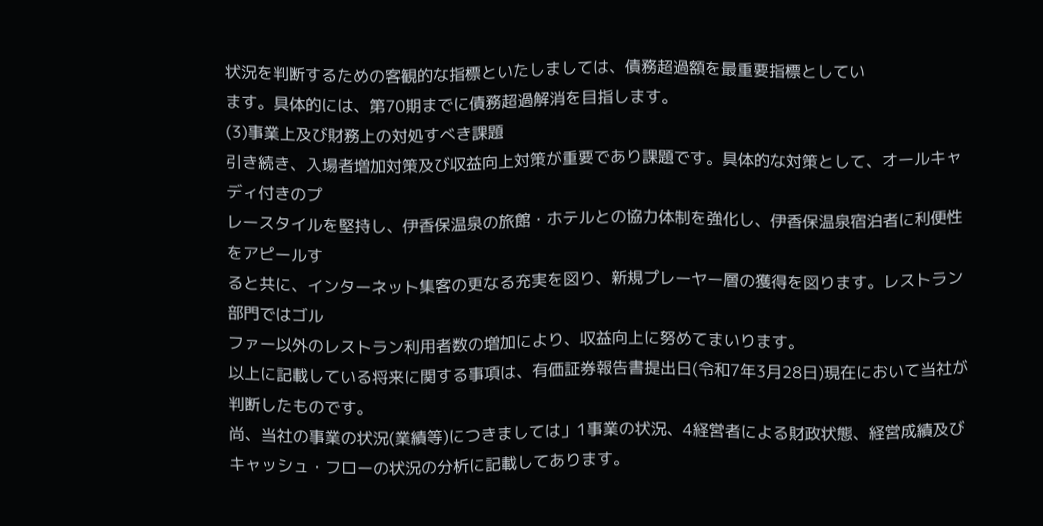状況を判断するための客観的な指標といたしましては、債務超過額を最重要指標としてい
ます。具体的には、第70期までに債務超過解消を目指します。
(3)事業上及び財務上の対処すべき課題
引き続き、入場者増加対策及び収益向上対策が重要であり課題です。具体的な対策として、オールキャディ付きのプ
レースタイルを堅持し、伊香保温泉の旅館・ホテルとの協力体制を強化し、伊香保温泉宿泊者に利便性をアピールす
ると共に、インターネット集客の更なる充実を図り、新規プレーヤー層の獲得を図ります。レストラン部門ではゴル
ファー以外のレストラン利用者数の増加により、収益向上に努めてまいります。
以上に記載している将来に関する事項は、有価証券報告書提出日(令和7年3月28日)現在において当社が判断したものです。
尚、当社の事業の状況(業績等)につきましては」1事業の状況、4経営者による財政状態、経営成績及びキャッシュ・フローの状況の分析に記載してあります。